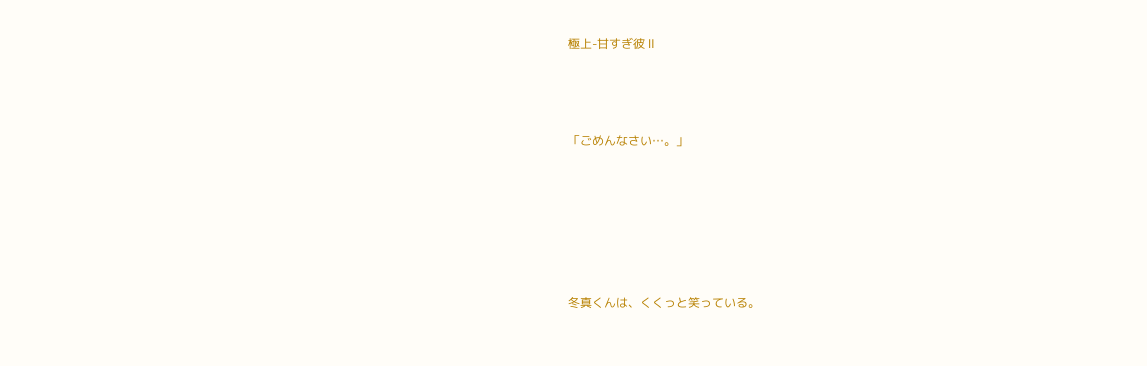極上-甘すぎ彼 Ⅱ





「ごめんなさい…。」









冬真くんは、くくっと笑っている。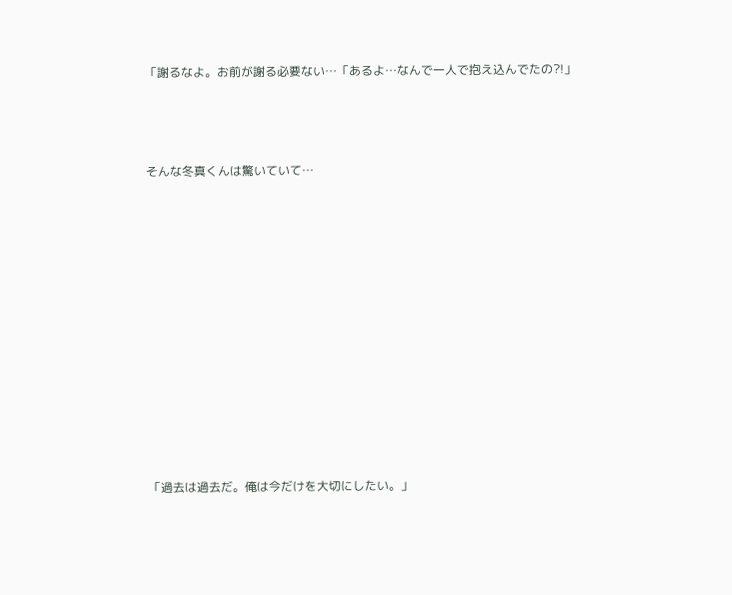「謝るなよ。お前が謝る必要ない…「あるよ…なんで一人で抱え込んでたの?!」




そんな冬真くんは驚いていて…















「過去は過去だ。俺は今だけを大切にしたい。」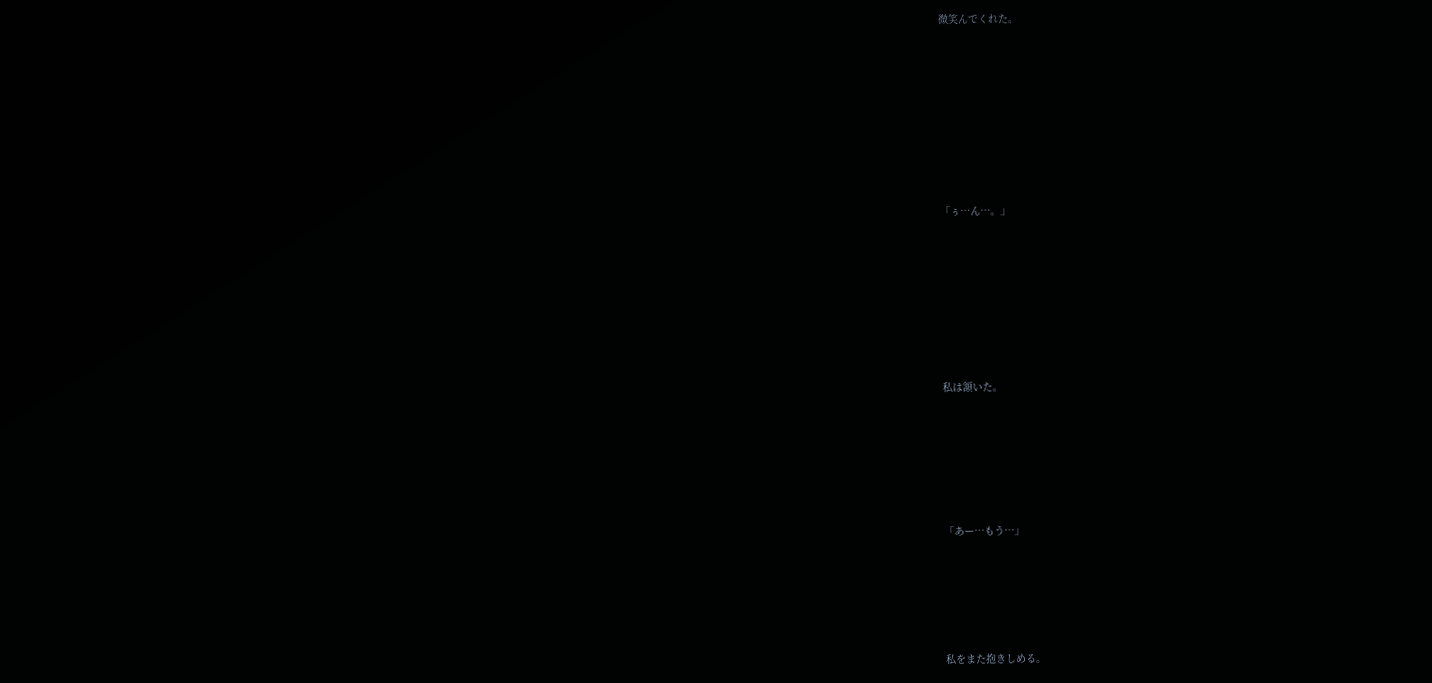微笑んでくれた。











「ぅ…ん…。」










私は頷いた。








「あー…もう…」







私をまた抱きしめる。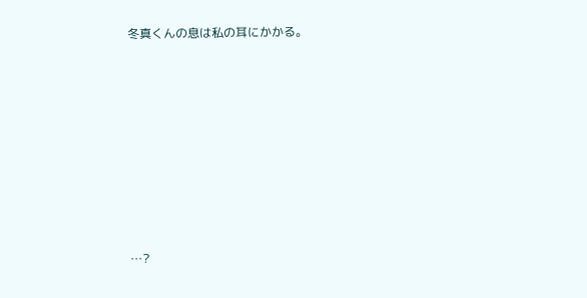冬真くんの息は私の耳にかかる。














…?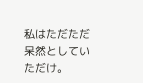私はただただ呆然としていただけ。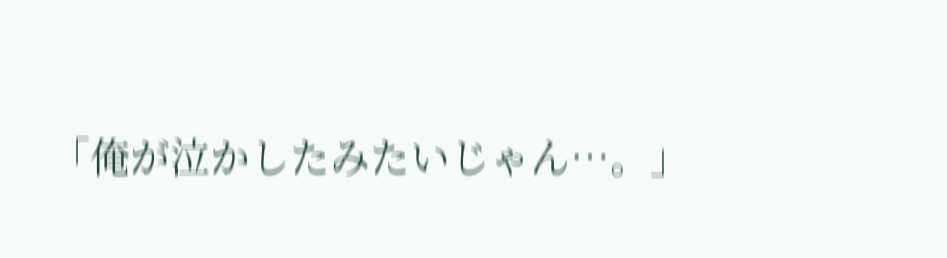「俺が泣かしたみたいじゃん…。」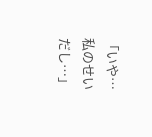「いや…私のせいだし…」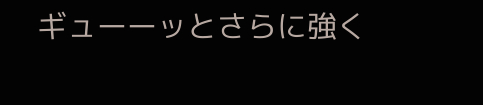ギューーッとさらに強く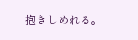抱きしめれる。